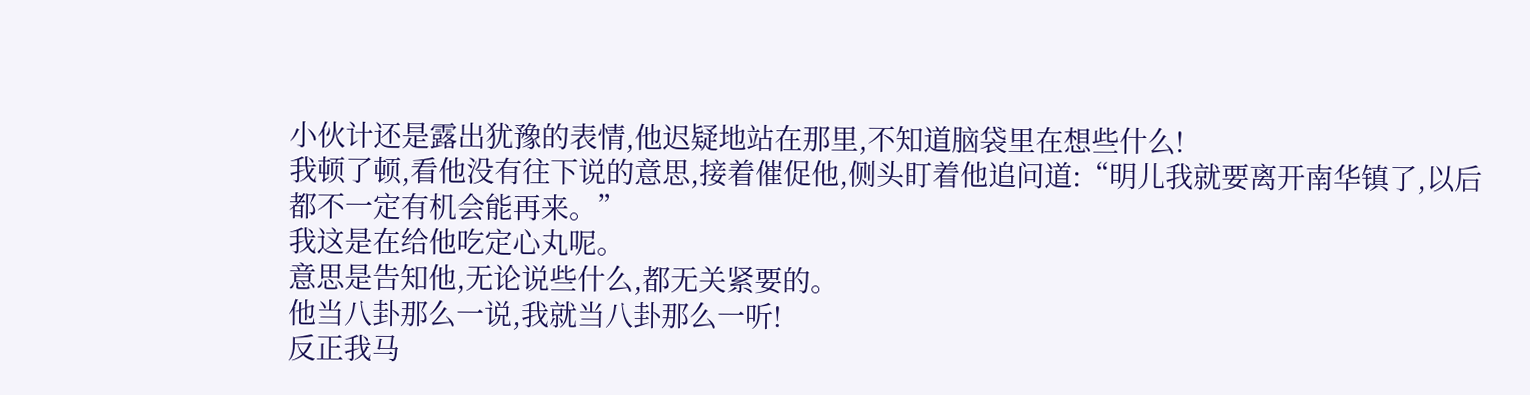小伙计还是露出犹豫的表情,他迟疑地站在那里,不知道脑袋里在想些什么!
我顿了顿,看他没有往下说的意思,接着催促他,侧头盯着他追问道:“明儿我就要离开南华镇了,以后都不一定有机会能再来。”
我这是在给他吃定心丸呢。
意思是告知他,无论说些什么,都无关紧要的。
他当八卦那么一说,我就当八卦那么一听!
反正我马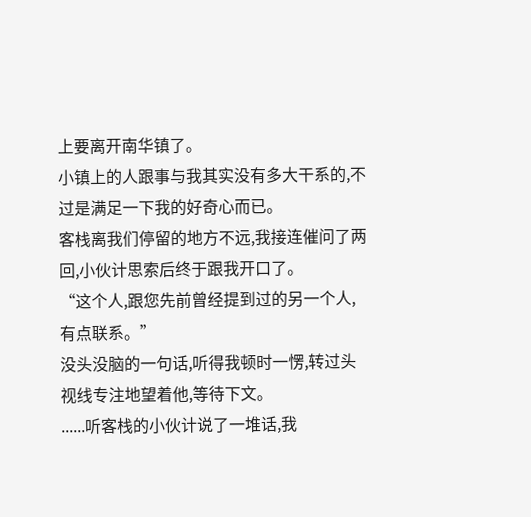上要离开南华镇了。
小镇上的人跟事与我其实没有多大干系的,不过是满足一下我的好奇心而已。
客栈离我们停留的地方不远,我接连催问了两回,小伙计思索后终于跟我开口了。
“这个人,跟您先前曾经提到过的另一个人,有点联系。”
没头没脑的一句话,听得我顿时一愣,转过头视线专注地望着他,等待下文。
......听客栈的小伙计说了一堆话,我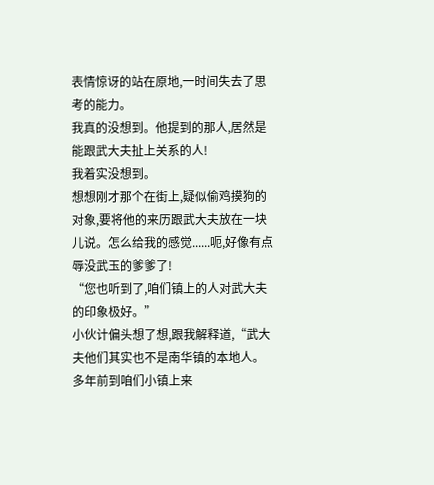表情惊讶的站在原地,一时间失去了思考的能力。
我真的没想到。他提到的那人,居然是能跟武大夫扯上关系的人!
我着实没想到。
想想刚才那个在街上,疑似偷鸡摸狗的对象,要将他的来历跟武大夫放在一块儿说。怎么给我的感觉......呃,好像有点辱没武玉的爹爹了!
“您也听到了,咱们镇上的人对武大夫的印象极好。”
小伙计偏头想了想,跟我解释道,“武大夫他们其实也不是南华镇的本地人。多年前到咱们小镇上来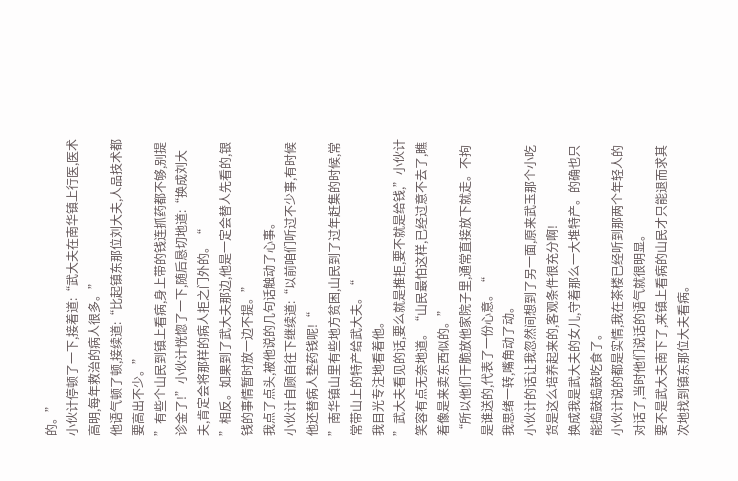的。”
小伙计停顿了一下,接着道:“武大夫在南华镇上行医,医术高明,每年救治的病人很多。”
他语气顿了顿,接续道:“比起镇东那位刘大夫,人品技术都要高出不少。”
”有些个山民到镇上看病,身上带的钱连抓药都不够,别提诊金了!”小伙计恍惚了一下,随后恳切地道:“换成刘大夫,肯定会将那样的病人拒之门外的。“
”相反。如果到了武大夫那边,他是一定会替人先看的,银钱的事情暂时放一边不提。”
我点了点头,被他说的几句话触动了心事。
小伙计自顾自往下继续道:“以前咱们听过不少事,有时候他还替病人垫药钱呢!“
”南华镇山里有些地方贫困,山民到了过年赶集的时候,常常带山上的特产给武大夫。“
我目光专注地看着他。
”武大夫看见的话,要么就是推拒,要不就是给钱,”小伙计笑容有点无奈地道。“山民最怕这样,已经过意不去了,瞧着像是来卖东西似的。”
“所以他们干脆放他家院子里,通常直接放下就走。不拘是谁送的,代表了一份心意。“
我思绪一转,嘴角动了动。
小伙计的话让我忽然间想到了另一面,原来武玉那个小吃货是这么培养起来的,客观条件很充分啊!
换成我是武大夫的女儿,守着那么一大堆特产。的确也只能捣鼓捣鼓吃食了。
小伙计说的都是实情,我在茶楼已经听到那两个年轻人的对话了,当时他们说话的语气就很明显。
要不是武大夫南下了,来镇上看病的山民才只能退而求其次地找到镇东那位大夫看病。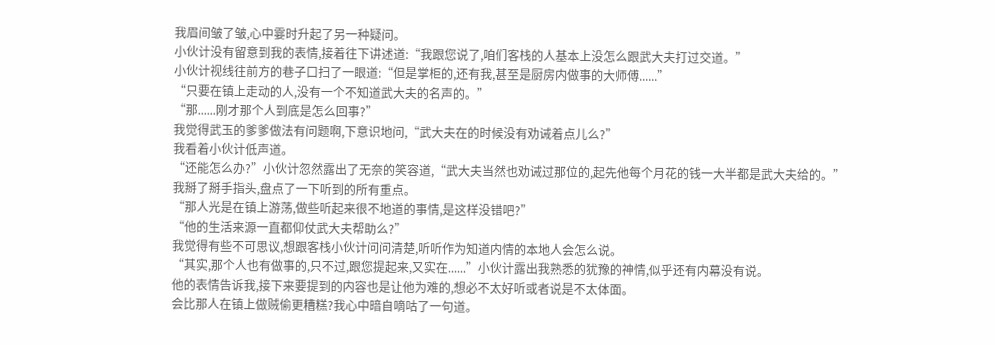我眉间皱了皱,心中霎时升起了另一种疑问。
小伙计没有留意到我的表情,接着往下讲述道:“我跟您说了,咱们客栈的人基本上没怎么跟武大夫打过交道。”
小伙计视线往前方的巷子口扫了一眼道:“但是掌柜的,还有我,甚至是厨房内做事的大师傅......”
“只要在镇上走动的人,没有一个不知道武大夫的名声的。”
“那......刚才那个人到底是怎么回事?”
我觉得武玉的爹爹做法有问题啊,下意识地问,“武大夫在的时候没有劝诫着点儿么?”
我看着小伙计低声道。
“还能怎么办?”小伙计忽然露出了无奈的笑容道,“武大夫当然也劝诫过那位的,起先他每个月花的钱一大半都是武大夫给的。”
我掰了掰手指头,盘点了一下听到的所有重点。
“那人光是在镇上游荡,做些听起来很不地道的事情,是这样没错吧?”
“他的生活来源一直都仰仗武大夫帮助么?”
我觉得有些不可思议,想跟客栈小伙计问问清楚,听听作为知道内情的本地人会怎么说。
“其实,那个人也有做事的,只不过,跟您提起来,又实在......”小伙计露出我熟悉的犹豫的神情,似乎还有内幕没有说。
他的表情告诉我,接下来要提到的内容也是让他为难的,想必不太好听或者说是不太体面。
会比那人在镇上做贼偷更糟糕?我心中暗自嘀咕了一句道。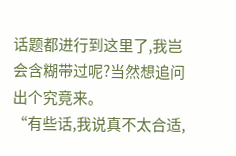话题都进行到这里了,我岂会含糊带过呢?当然想追问出个究竟来。
“有些话,我说真不太合适,